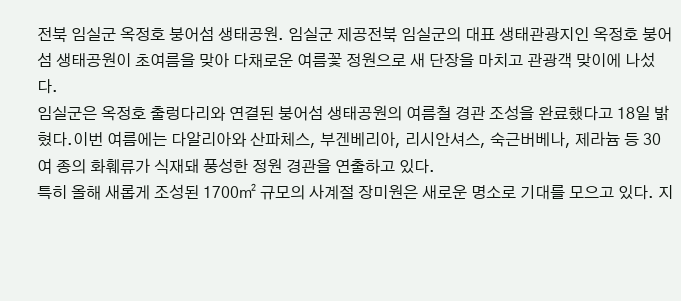전북 임실군 옥정호 붕어섬 생태공원. 임실군 제공전북 임실군의 대표 생태관광지인 옥정호 붕어섬 생태공원이 초여름을 맞아 다채로운 여름꽃 정원으로 새 단장을 마치고 관광객 맞이에 나섰다.
임실군은 옥정호 출렁다리와 연결된 붕어섬 생태공원의 여름철 경관 조성을 완료했다고 18일 밝혔다.이번 여름에는 다알리아와 산파체스, 부겐베리아, 리시안셔스, 숙근버베나, 제라늄 등 30여 종의 화훼류가 식재돼 풍성한 정원 경관을 연출하고 있다.
특히 올해 새롭게 조성된 1700㎡ 규모의 사계절 장미원은 새로운 명소로 기대를 모으고 있다. 지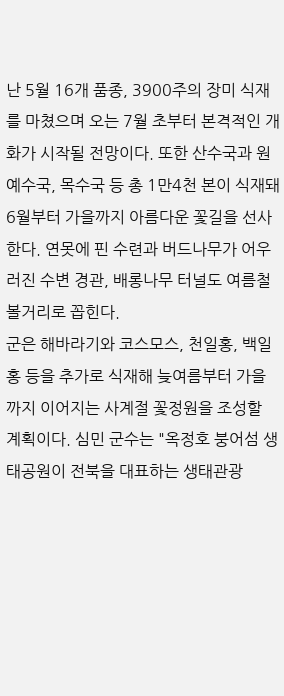난 5월 16개 품종, 3900주의 장미 식재를 마쳤으며 오는 7월 초부터 본격적인 개화가 시작될 전망이다. 또한 산수국과 원예수국, 목수국 등 총 1만4천 본이 식재돼 6월부터 가을까지 아름다운 꽃길을 선사한다. 연못에 핀 수련과 버드나무가 어우러진 수변 경관, 배롱나무 터널도 여름철 볼거리로 꼽힌다.
군은 해바라기와 코스모스, 천일홍, 백일홍 등을 추가로 식재해 늦여름부터 가을까지 이어지는 사계절 꽃정원을 조성할 계획이다. 심민 군수는 "옥정호 붕어섬 생태공원이 전북을 대표하는 생태관광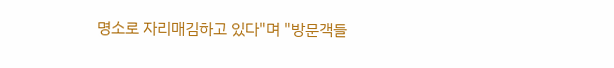명소로 자리매김하고 있다"며 "방문객들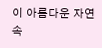이 아름다운 자연 속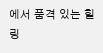에서 품격 있는 힐링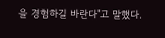을 경험하길 바란다"고 말했다.